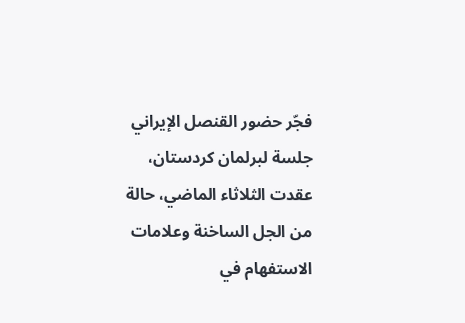فجّر حضور القنصل الإيراني جلسة لبرلمان كردستان، عقدت الثلاثاء الماضي، حالة من الجل الساخنة وعلامات الاستفهام في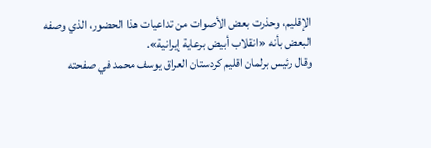الإقليم، وحذرت بعض الأصوات من تداعيات هذا الحضور، الذي وصفه البعض بأنه «انقلاب أبيض برعاية إيرانية».
وقال رئيس برلمان اقليم كردستان العراق يوسف محمد في صفحته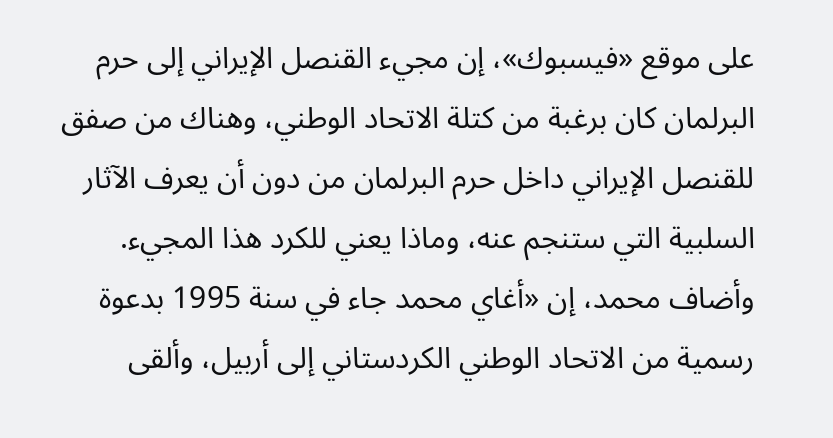على موقع «فيسبوك»، إن مجيء القنصل الإيراني إلى حرم البرلمان كان برغبة من كتلة الاتحاد الوطني، وهناك من صفق للقنصل الإيراني داخل حرم البرلمان من دون أن يعرف الآثار السلبية التي ستنجم عنه، وماذا يعني للكرد هذا المجيء. وأضاف محمد، إن «أغاي محمد جاء في سنة 1995 بدعوة رسمية من الاتحاد الوطني الكردستاني إلى أربيل، وألقى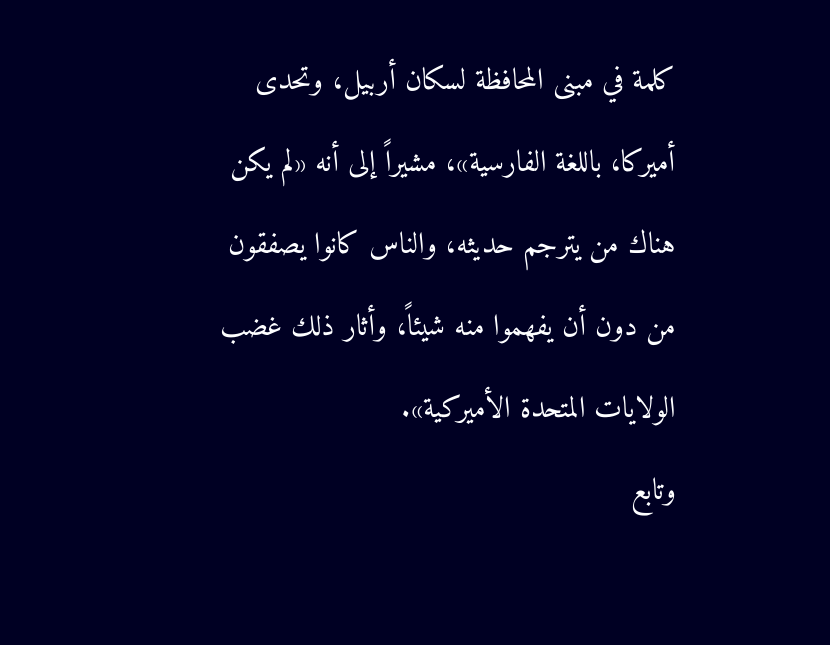كلمة في مبنى المحافظة لسكان أربيل، وتحدى أميركا، باللغة الفارسية»، مشيراً إلى أنه «لم يكن هناك من يترجم حديثه، والناس كانوا يصفقون من دون أن يفهموا منه شيئاً، وأثار ذلك غضب الولايات المتحدة الأميركية».
وتابع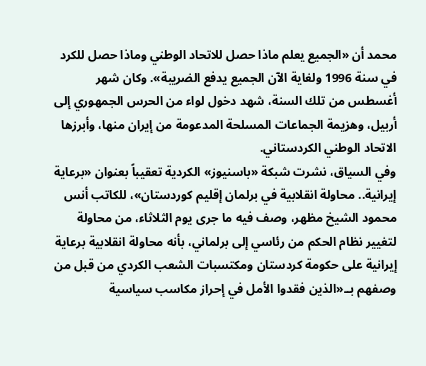محمد أن «الجميع يعلم ماذا حصل للاتحاد الوطني وماذا حصل للكرد في سنة 1996 ولغاية الآن الجميع يدفع الضريبة». وكان شهر أغسطس من تلك السنة، شهد دخول لواء من الحرس الجمهوري إلى أربيل، وهزيمة الجماعات المسلحة المدعومة من إيران منها، وأبرزها الاتحاد الوطني الكردستاني.
وفي السياق، نشرت شبكة «باسنيوز» الكردية تعقيباً بعنوان «برعاية إيرانية.. محاولة انقلابية في برلمان إقليم كوردستان»، للكاتب أنس محمود الشيخ مظهر، وصف فيه ما جرى يوم الثلاثاء، من محاولة لتغيير نظام الحكم من رئاسي إلى برلماني، بأنه محاولة انقلابية برعاية إيرانية على حكومة كردستان ومكتسبات الشعب الكردي من قبل من وصفهم بــ«الذين فقدوا الأمل في إحراز مكاسب سياسية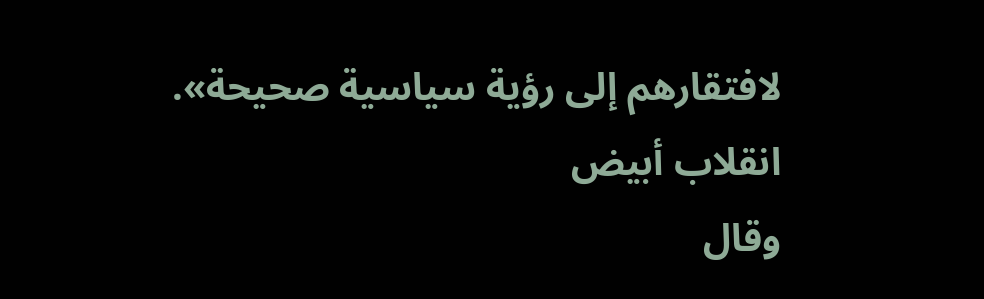لافتقارهم إلى رؤية سياسية صحيحة».
انقلاب أبيض
وقال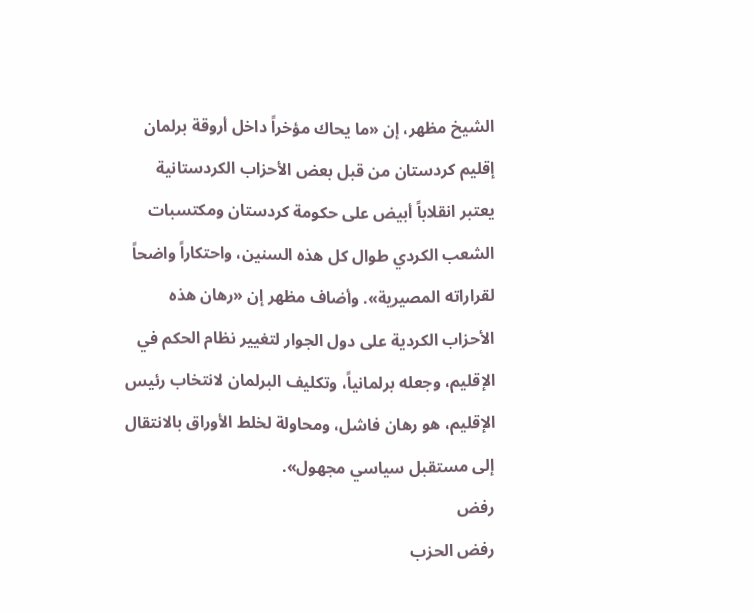الشيخ مظهر، إن «ما يحاك مؤخراً داخل أروقة برلمان إقليم كردستان من قبل بعض الأحزاب الكردستانية يعتبر انقلاباً أبيض على حكومة كردستان ومكتسبات الشعب الكردي طوال كل هذه السنين، واحتكاراً واضحاً لقراراته المصيرية». وأضاف مظهر إن «رهان هذه الأحزاب الكردية على دول الجوار لتغيير نظام الحكم في الإقليم، وجعله برلمانياً، وتكليف البرلمان لانتخاب رئيس الإقليم، هو رهان فاشل، ومحاولة لخلط الأوراق بالانتقال إلى مستقبل سياسي مجهول».
رفض
رفض الحزب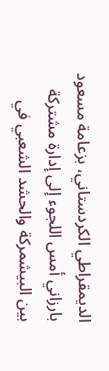الديمقراطي الكردستاني، بزعامة مسعود بارزاني أمس اللجوء إلى إدارة مشتركة بين البيشمركة والحشد الشعبي في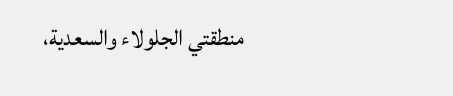منطقتي الجلولاء والسعدية،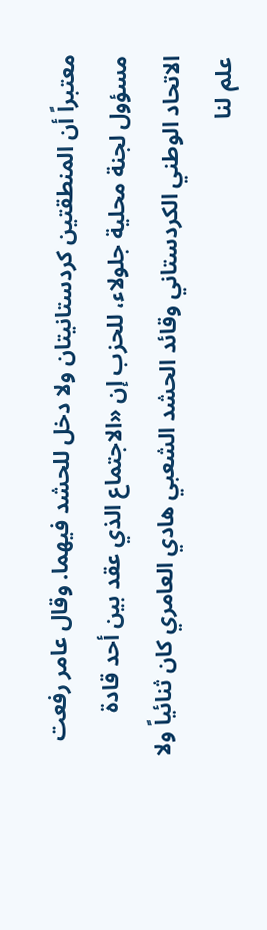معتبراً أن المنطقتين كردستانيتان ولا دخل للحشد فيهما. وقال عامر رفعت مسؤول لجنة محلية جلولاء، للحزب إن «الاجتماع الذي عقد بين أحد قادة الاتحاد الوطني الكردستاني وقائد الحشد الشعبي هادي العامري كان ثنائياً ولا علم لنا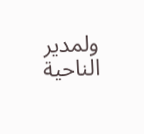ولمدير الناحية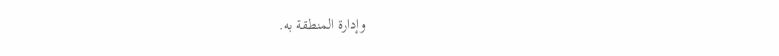وإدارة المنطقة به.